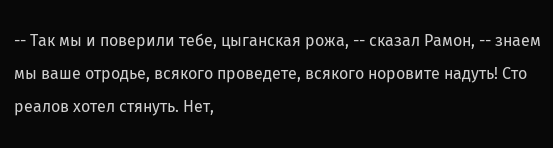-- Так мы и поверили тебе, цыганская рожа, -- сказал Рамон, -- знаем мы ваше отродье, всякого проведете, всякого норовите надуть! Сто реалов хотел стянуть. Нет,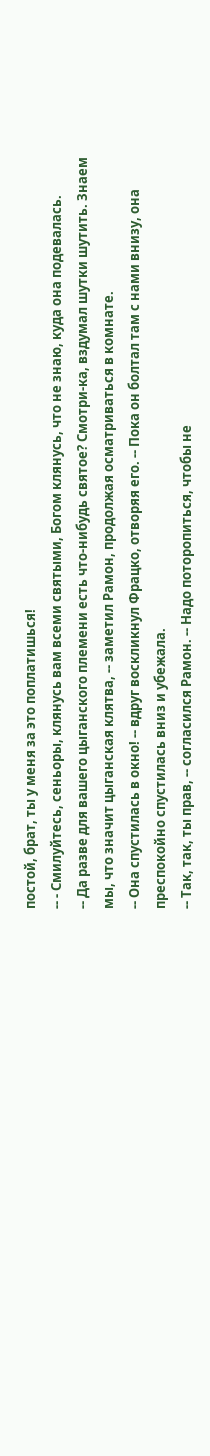постой, брат, ты у меня за это поплатишься!
-- - Смилуйтесь, сеньоры, клянусь вам всеми святыми, Богом клянусь, что не знаю, куда она подевалась.
-- Да разве для вашего цыганского племени есть что-нибудь святое? Смотри-ка, вздумал шутки шутить. Знаем мы, что значит цыганская клятва, -- заметил Рамон, продолжая осматриваться в комнате.
-- Она спустилась в окно! -- вдруг воскликнул Фрацко, отворяя его. -- Пока он болтал там с нами внизу, она преспокойно спустилась вниз и убежала.
-- Так, так, ты прав, -- согласился Рамон. -- Надо поторопиться, чтобы не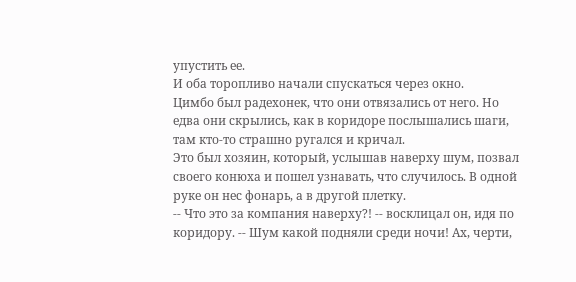упустить ее.
И оба торопливо начали спускаться через окно.
Цимбо был радехонек, что они отвязались от него. Но едва они скрылись, как в коридоре послышались шаги, там кто-то страшно ругался и кричал.
Это был хозяин, который, услышав наверху шум, позвал своего конюха и пошел узнавать, что случилось. В одной руке он нес фонарь, а в другой плетку.
-- Что это за компания наверху?! -- восклицал он, идя по коридору. -- Шум какой подняли среди ночи! Ах, черти,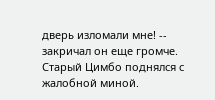дверь изломали мне! -- закричал он еще громче.
Старый Цимбо поднялся с жалобной миной.